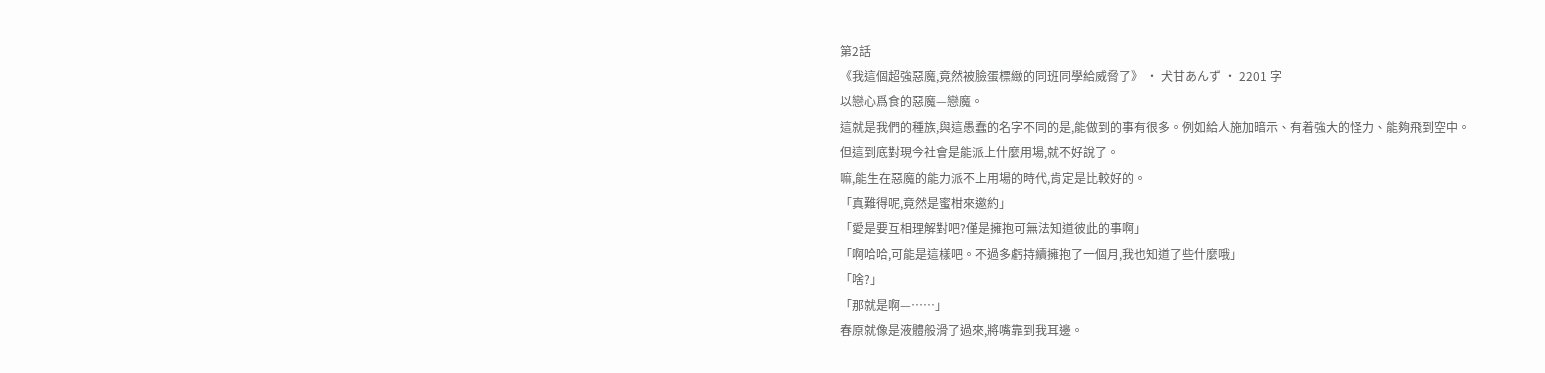第2話
《我這個超強惡魔,竟然被臉蛋標緻的同班同學給威脅了》 · 犬甘あんず · 2201 字
以戀心爲食的惡魔—戀魔。
這就是我們的種族,與這愚蠢的名字不同的是,能做到的事有很多。例如給人施加暗示、有着強大的怪力、能夠飛到空中。
但這到底對現今社會是能派上什麼用場,就不好說了。
嘛,能生在惡魔的能力派不上用場的時代,肯定是比較好的。
「真難得呢,竟然是蜜柑來邀約」
「愛是要互相理解對吧?僅是擁抱可無法知道彼此的事啊」
「啊哈哈,可能是這樣吧。不過多虧持續擁抱了一個月,我也知道了些什麼哦」
「啥?」
「那就是啊—⋯⋯」
春原就像是液體般滑了過來,將嘴靠到我耳邊。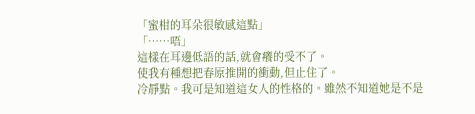「蜜柑的耳朵很敏感這點」
「⋯⋯唔」
這樣在耳邊低語的話,就會癢的受不了。
使我有種想把春原推開的衝動,但止住了。
冷靜點。我可是知道這女人的性格的。雖然不知道她是不是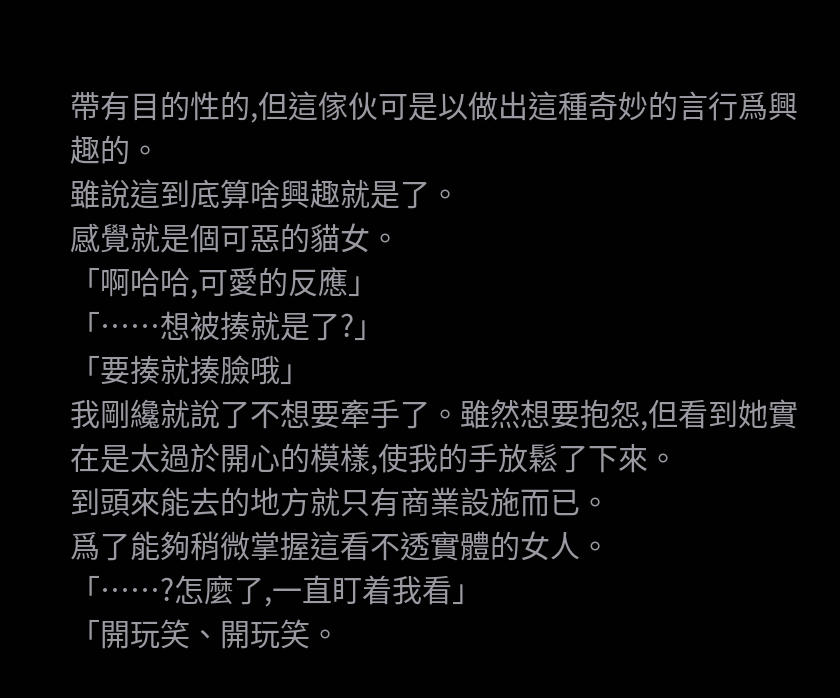帶有目的性的,但這傢伙可是以做出這種奇妙的言行爲興趣的。
雖說這到底算啥興趣就是了。
感覺就是個可惡的貓女。
「啊哈哈,可愛的反應」
「⋯⋯想被揍就是了?」
「要揍就揍臉哦」
我剛纔就說了不想要牽手了。雖然想要抱怨,但看到她實在是太過於開心的模樣,使我的手放鬆了下來。
到頭來能去的地方就只有商業設施而已。
爲了能夠稍微掌握這看不透實體的女人。
「⋯⋯?怎麼了,一直盯着我看」
「開玩笑、開玩笑。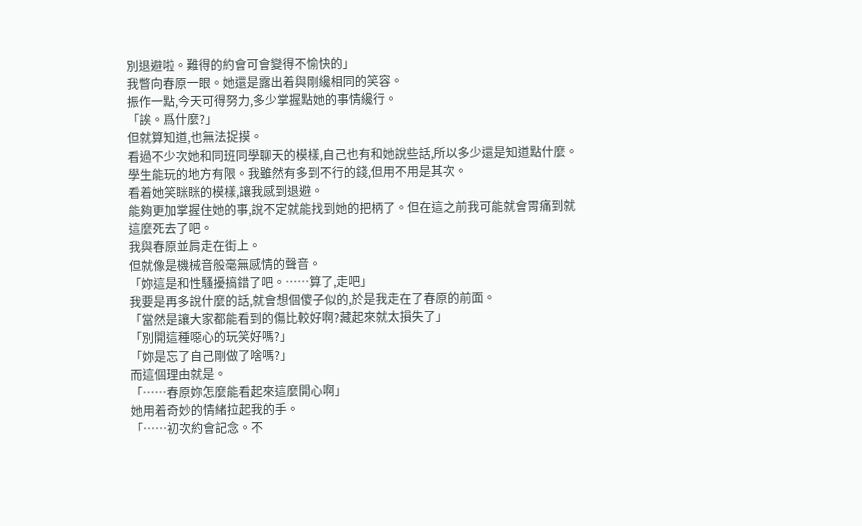別退避啦。難得的約會可會變得不愉快的」
我瞥向春原一眼。她還是露出着與剛纔相同的笑容。
振作一點,今天可得努力,多少掌握點她的事情纔行。
「誒。爲什麼?」
但就算知道,也無法捉摸。
看過不少次她和同班同學聊天的模樣,自己也有和她說些話,所以多少還是知道點什麼。
學生能玩的地方有限。我雖然有多到不行的錢,但用不用是其次。
看着她笑眯眯的模樣,讓我感到退避。
能夠更加掌握住她的事,說不定就能找到她的把柄了。但在這之前我可能就會胃痛到就這麼死去了吧。
我與春原並肩走在街上。
但就像是機械音般毫無感情的聲音。
「妳這是和性騷擾搞錯了吧。⋯⋯算了,走吧」
我要是再多說什麼的話,就會想個傻子似的,於是我走在了春原的前面。
「當然是讓大家都能看到的傷比較好啊?藏起來就太損失了」
「別開這種噁心的玩笑好嗎?」
「妳是忘了自己剛做了啥嗎?」
而這個理由就是。
「⋯⋯春原妳怎麼能看起來這麼開心啊」
她用着奇妙的情緒拉起我的手。
「⋯⋯初次約會記念。不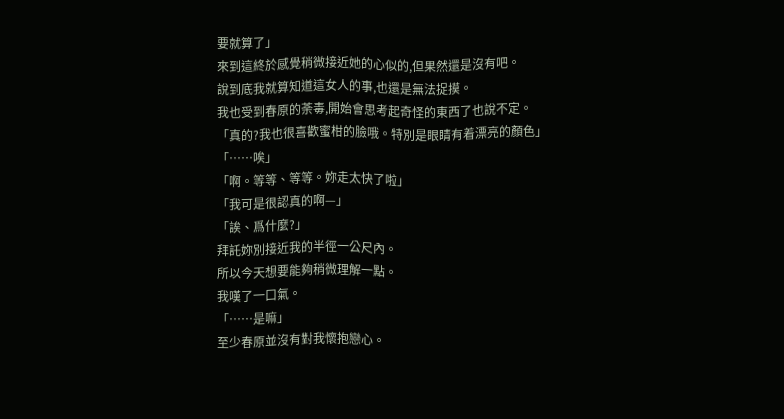要就算了」
來到這終於感覺稍微接近她的心似的,但果然還是沒有吧。
說到底我就算知道這女人的事,也還是無法捉摸。
我也受到春原的荼毒,開始會思考起奇怪的東西了也說不定。
「真的?我也很喜歡蜜柑的臉哦。特別是眼睛有着漂亮的顏色」
「⋯⋯唉」
「啊。等等、等等。妳走太快了啦」
「我可是很認真的啊—」
「誒、爲什麼?」
拜託妳別接近我的半徑一公尺內。
所以今天想要能夠稍微理解一點。
我嘆了一口氣。
「⋯⋯是嘛」
至少春原並沒有對我懷抱戀心。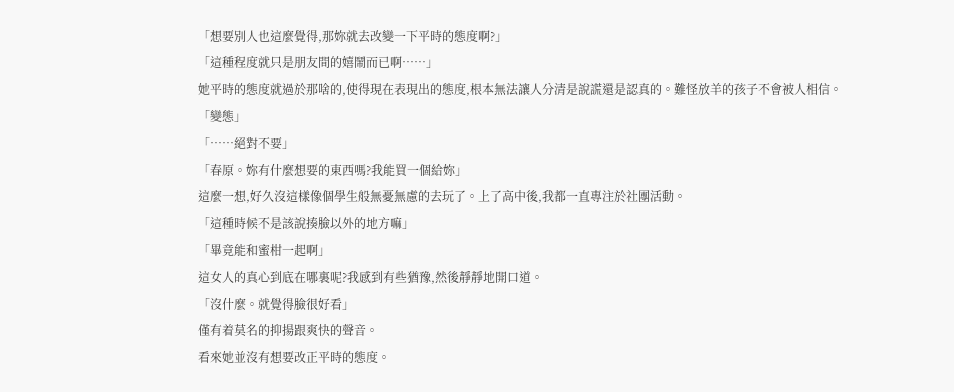「想要別人也這麼覺得,那妳就去改變一下平時的態度啊?」
「這種程度就只是朋友間的嬉鬧而已啊⋯⋯」
她平時的態度就過於那啥的,使得現在表現出的態度,根本無法讓人分清是說謊還是認真的。難怪放羊的孩子不會被人相信。
「變態」
「⋯⋯絕對不要」
「春原。妳有什麼想要的東西嗎?我能買一個給妳」
這麼一想,好久沒這樣像個學生般無憂無慮的去玩了。上了高中後,我都一直專注於社團活動。
「這種時候不是該說揍臉以外的地方嘛」
「畢竟能和蜜柑一起啊」
這女人的真心到底在哪裏呢?我感到有些猶豫,然後靜靜地開口道。
「沒什麼。就覺得臉很好看」
僅有着莫名的抑揚跟爽快的聲音。
看來她並沒有想要改正平時的態度。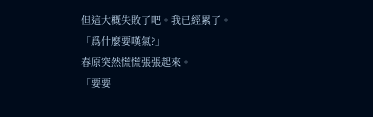但這大概失敗了吧。我已經累了。
「爲什麼要嘆氣?」
春原突然慌慌張張起來。
「要要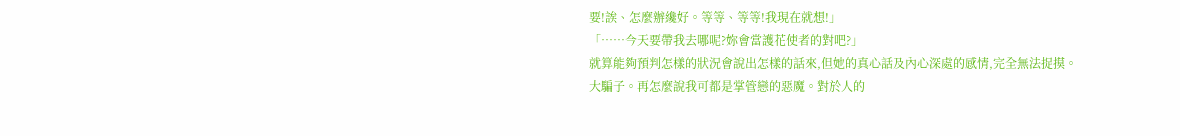要!誒、怎麼辦纔好。等等、等等!我現在就想!」
「⋯⋯今天要帶我去哪呢?妳會當護花使者的對吧?」
就算能夠預判怎樣的狀況會說出怎樣的話來,但她的真心話及內心深處的感情,完全無法捉摸。
大騙子。再怎麼說我可都是掌管戀的惡魔。對於人的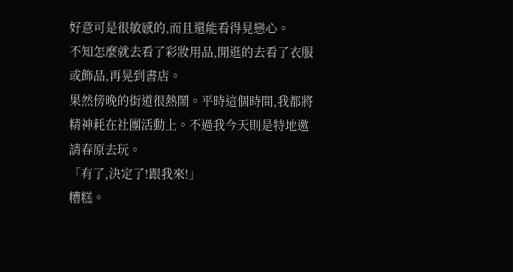好意可是很敏感的,而且還能看得見戀心。
不知怎麼就去看了彩妝用品,閒逛的去看了衣服或飾品,再晃到書店。
果然傍晚的街道很熱鬧。平時這個時間,我都將精神耗在社團活動上。不過我今天則是特地邀請春原去玩。
「有了,決定了!跟我來!」
糟糕。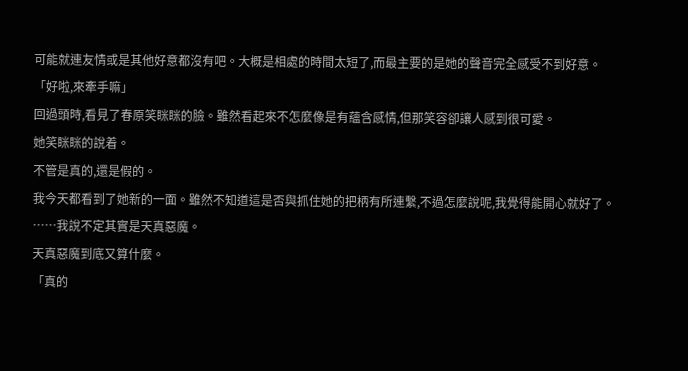可能就連友情或是其他好意都沒有吧。大概是相處的時間太短了,而最主要的是她的聲音完全感受不到好意。
「好啦,來牽手嘛」
回過頭時,看見了春原笑眯眯的臉。雖然看起來不怎麼像是有蘊含感情,但那笑容卻讓人感到很可愛。
她笑眯眯的說着。
不管是真的,還是假的。
我今天都看到了她新的一面。雖然不知道這是否與抓住她的把柄有所連繫,不過怎麼說呢,我覺得能開心就好了。
⋯⋯我說不定其實是天真惡魔。
天真惡魔到底又算什麼。
「真的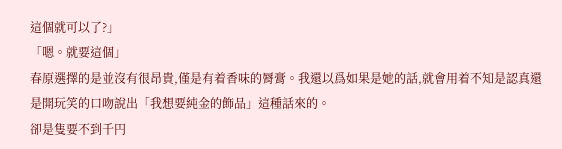這個就可以了?」
「嗯。就要這個」
春原選擇的是並沒有很昂貴,僅是有着香味的脣膏。我還以爲如果是她的話,就會用着不知是認真還是開玩笑的口吻說出「我想要純金的飾品」這種話來的。
卻是隻要不到千円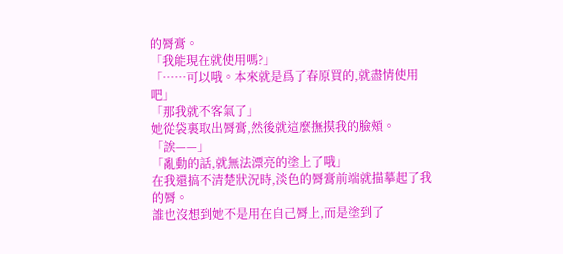的脣膏。
「我能現在就使用嗎?」
「⋯⋯可以哦。本來就是爲了春原買的,就盡情使用吧」
「那我就不客氣了」
她從袋裏取出脣膏,然後就這麼撫摸我的臉頰。
「誒——」
「亂動的話,就無法漂亮的塗上了哦」
在我還搞不清楚狀況時,淡色的脣膏前端就描摹起了我的脣。
誰也沒想到她不是用在自己脣上,而是塗到了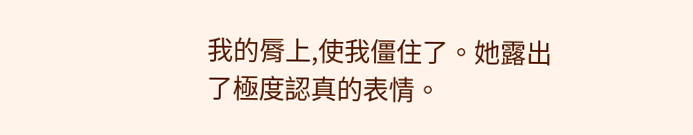我的脣上,使我僵住了。她露出了極度認真的表情。